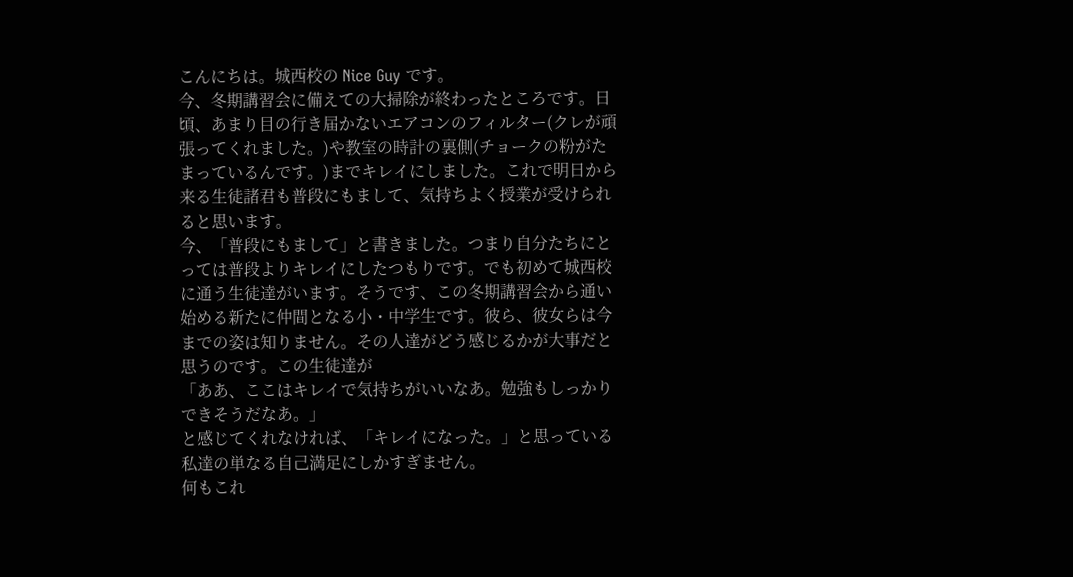こんにちは。城西校の Nice Guy です。
今、冬期講習会に備えての大掃除が終わったところです。日頃、あまり目の行き届かないエアコンのフィルター(クレが頑張ってくれました。)や教室の時計の裏側(チョークの粉がたまっているんです。)までキレイにしました。これで明日から来る生徒諸君も普段にもまして、気持ちよく授業が受けられると思います。
今、「普段にもまして」と書きました。つまり自分たちにとっては普段よりキレイにしたつもりです。でも初めて城西校に通う生徒達がいます。そうです、この冬期講習会から通い始める新たに仲間となる小・中学生です。彼ら、彼女らは今までの姿は知りません。その人達がどう感じるかが大事だと思うのです。この生徒達が
「ああ、ここはキレイで気持ちがいいなあ。勉強もしっかりできそうだなあ。」
と感じてくれなければ、「キレイになった。」と思っている私達の単なる自己満足にしかすぎません。
何もこれ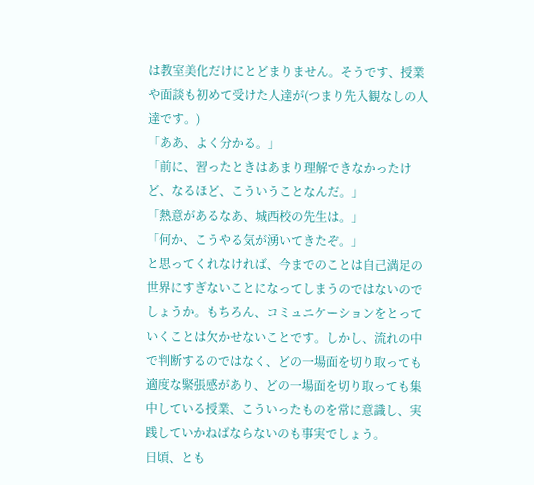は教室美化だけにとどまりません。そうです、授業や面談も初めて受けた人達が(つまり先入観なしの人達です。)
「ああ、よく分かる。」
「前に、習ったときはあまり理解できなかったけど、なるほど、こういうことなんだ。」
「熱意があるなあ、城西校の先生は。」
「何か、こうやる気が湧いてきたぞ。」
と思ってくれなければ、今までのことは自己満足の世界にすぎないことになってしまうのではないのでしょうか。もちろん、コミュニケーションをとっていくことは欠かせないことです。しかし、流れの中で判断するのではなく、どの一場面を切り取っても適度な緊張感があり、どの一場面を切り取っても集中している授業、こういったものを常に意識し、実践していかねばならないのも事実でしょう。
日頃、とも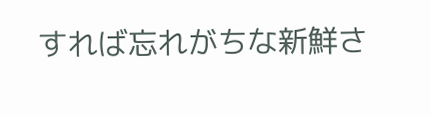すれば忘れがちな新鮮さ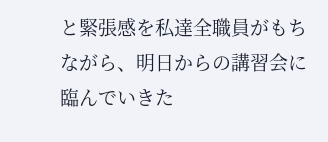と緊張感を私達全職員がもちながら、明日からの講習会に臨んでいきた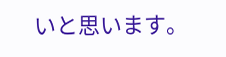いと思います。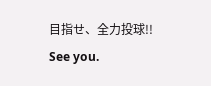目指せ、全力投球!!
See you.